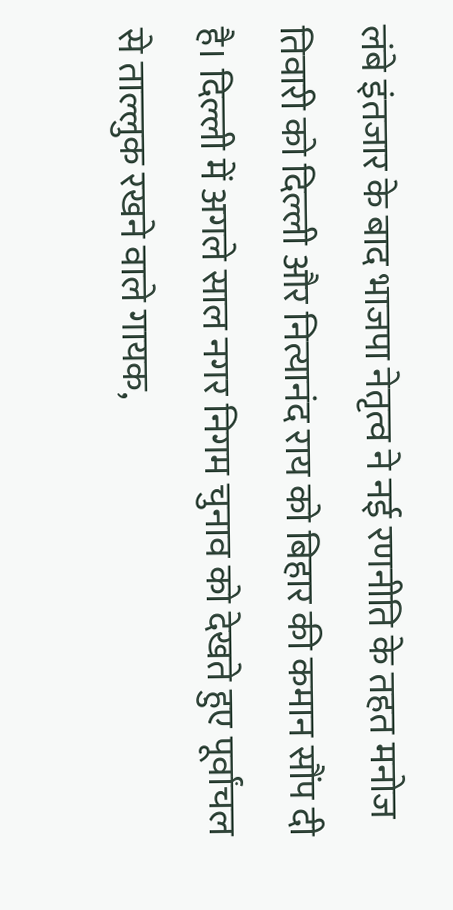लंबे इंतजार के बाद भाजपा नेतृत्व ने नई रणनीति के तहत मनोज तिवारी को दिल्ली और नित्यानंद राय को बिहार की कमान सौंप दी है। दिल्ली में अगले साल नगर निगम चुनाव को देखते हुए पूर्वांचल से ताल्लुक रखने वाले गायक,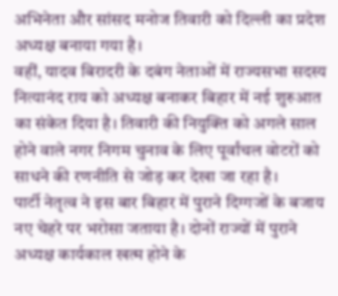अभिनेता और सांसद मनोज तिवारी को दिल्ली का प्रदेश अध्यक्ष बनाया गया है।
वहीं, यादव बिरादरी के दबंग नेताओं में राज्यसभा सदस्य नित्यानंद राय को अध्यक्ष बनाकर बिहार में नई शुरुआत का संकेत दिया है। तिवारी की नियुक्ति को अगले साल होने वाले नगर निगम चुनाव के लिए पूर्वांचल वोटरों को साधने की रणनीति से जोड़ कर देखा जा रहा है।
पार्टी नेतृत्व ने इस बार बिहार में पुराने दिग्गजों के बजाय नए चेहरे पर भरोसा जताया है। दोनों राज्यों में पुराने अध्यक्ष कार्यकाल खत्म होने के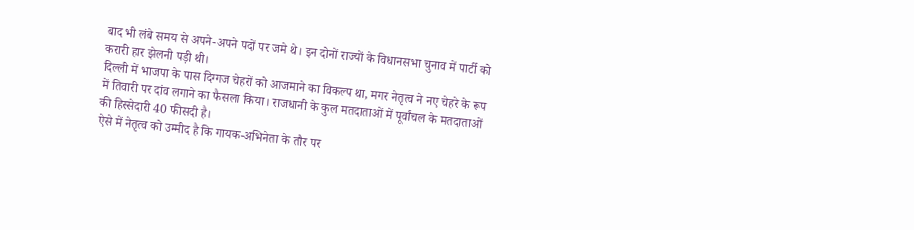बाद भी लंबे समय से अपने-अपने पदों पर जमे थे। इन दोनों राज्यों के विधानसभा चुनाव में पार्टी को करारी हार झेलनी पड़ी थी।
दिल्ली में भाजपा के पास दिग्गज चेहरों को आजमाने का विकल्प था, मगर नेतृत्व ने नए चेहरे के रूप में तिवारी पर दांव लगाने का फैसला किया। राजधानी के कुल मतदाताओं में पूर्वांचल के मतदाताओं की हिस्सेदारी 40 फीसदी है।
ऐसे में नेतृत्व को उम्मीद है कि गायक-अभिनेता के तौर पर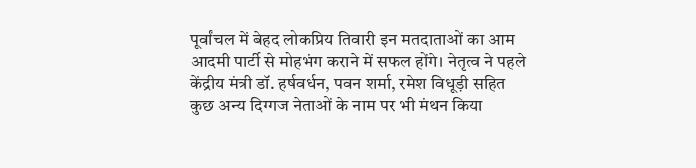पूर्वांचल में बेहद लोकप्रिय तिवारी इन मतदाताओं का आम आदमी पार्टी से मोहभंग कराने में सफल होंगे। नेतृत्व ने पहले केंद्रीय मंत्री डॉ. हर्षवर्धन, पवन शर्मा, रमेश विधूड़ी सहित कुछ अन्य दिग्गज नेताओं के नाम पर भी मंथन किया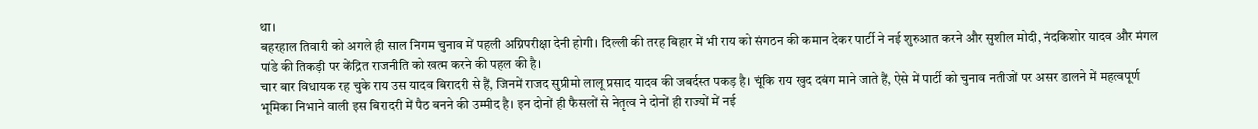था।
बहरहाल तिवारी को अगले ही साल निगम चुनाव में पहली अग्निपरीक्षा देनी होगी। दिल्ली की तरह बिहार में भी राय को संगठन की कमान देकर पार्टी ने नई शुरुआत करने और सुशील मोदी, नंदकिशोर यादव और मंगल पांडे की तिकड़ी पर केंद्रित राजनीति को खत्म करने की पहल की है।
चार बार विधायक रह चुके राय उस यादव बिरादरी से हैं, जिनमें राजद सुप्रीमो लालू प्रसाद यादव की जबर्दस्त पकड़ है। चूंकि राय खुद दबंग माने जाते हैं, ऐसे में पार्टी को चुनाव नतीजों पर असर डालने में महत्वपूर्ण भूमिका निभाने वाली इस बिरादरी में पैठ बनने की उम्मीद है। इन दोनों ही फैसलों से नेतृत्व ने दोनों ही राज्यों में नई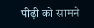पीढ़ी को सामने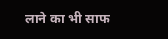लाने का भी साफ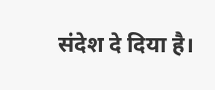संदेश दे दिया है।